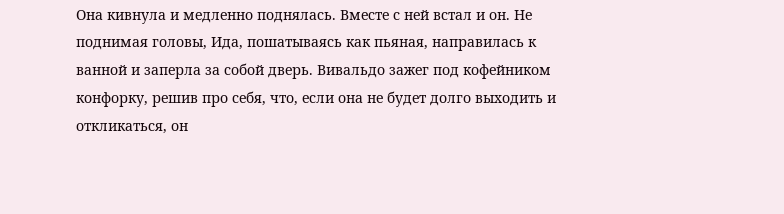Она кивнула и медленно поднялась. Вместе с ней встал и он. Не поднимая головы, Ида, пошатываясь как пьяная, направилась к ванной и заперла за собой дверь. Вивальдо зажег под кофейником конфорку, решив про себя, что, если она не будет долго выходить и откликаться, он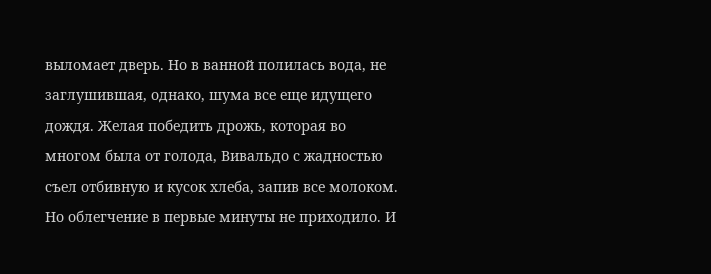выломает дверь. Но в ванной полилась вода, не заглушившая, однако, шума все еще идущего дождя. Желая победить дрожь, которая во многом была от голода, Вивальдо с жадностью съел отбивную и кусок хлеба, запив все молоком. Но облегчение в первые минуты не приходило. И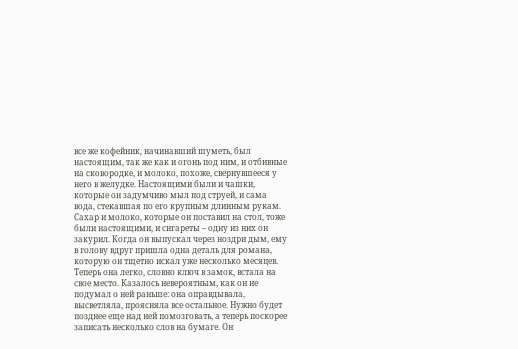все же кофейник, начинавший шуметь, был настоящим, так же как и огонь под ним, и отбивные на сковородке, и молоко, похоже, свернувшееся у него в желудке. Настоящими были и чашки, которые он задумчиво мыл под струей, и сама вода, стекавшая по его крупным длинным рукам. Сахар и молоко, которые он поставил на стол, тоже были настоящими, и сигареты – одну из них он закурил. Когда он выпускал через ноздри дым, ему в голову вдруг пришла одна деталь для романа, которую он тщетно искал уже несколько месяцев. Теперь она легко, словно ключ в замок, встала на свое место. Казалось невероятным, как он не подумал о ней раньше: она оправдывала, высветляла, проясняла все остальное. Нужно будет позднее еще над ней помозговать, а теперь поскорее записать несколько слов на бумаге. Он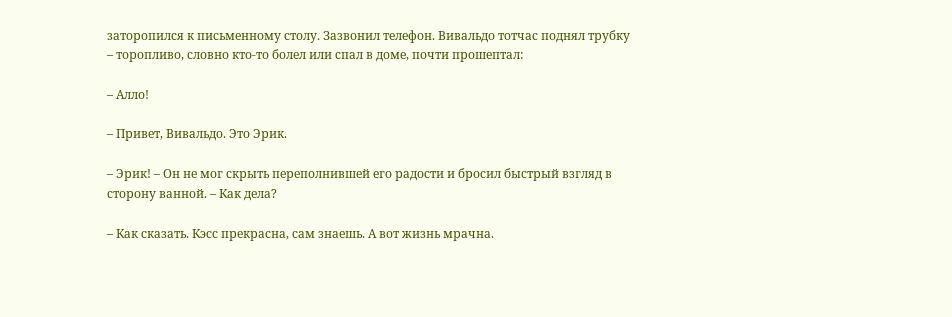заторопился к письменному столу. Зазвонил телефон. Вивальдо тотчас поднял трубку – торопливо, словно кто-то болел или спал в доме, почти прошептал:

– Алло!

– Привет, Вивальдо. Это Эрик.

– Эрик! – Он не мог скрыть переполнившей его радости и бросил быстрый взгляд в сторону ванной. – Как дела?

– Как сказать. Кэсс прекрасна, сам знаешь. А вот жизнь мрачна.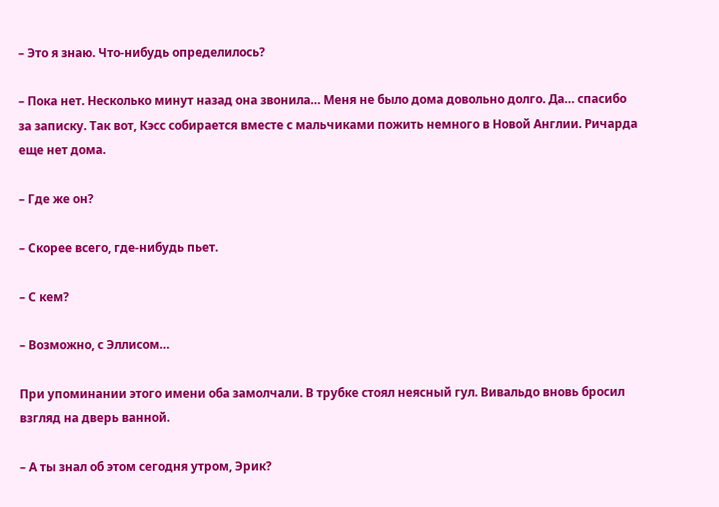– Это я знаю. Что-нибудь определилось?

– Пока нет. Несколько минут назад она звонила… Меня не было дома довольно долго. Да… спасибо за записку. Так вот, Кэсс собирается вместе с мальчиками пожить немного в Новой Англии. Ричарда еще нет дома.

– Где же он?

– Скорее всего, где-нибудь пьет.

– С кем?

– Возможно, с Эллисом…

При упоминании этого имени оба замолчали. В трубке стоял неясный гул. Вивальдо вновь бросил взгляд на дверь ванной.

– А ты знал об этом сегодня утром, Эрик?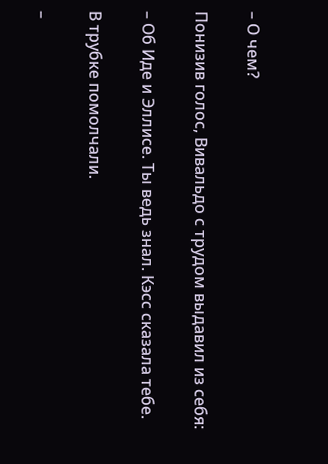– О чем?

Понизив голос, Вивальдо с трудом выдавил из себя:

– Об Иде и Эллисе. Ты ведь знал. Кэсс сказала тебе.

В трубке помолчали.

–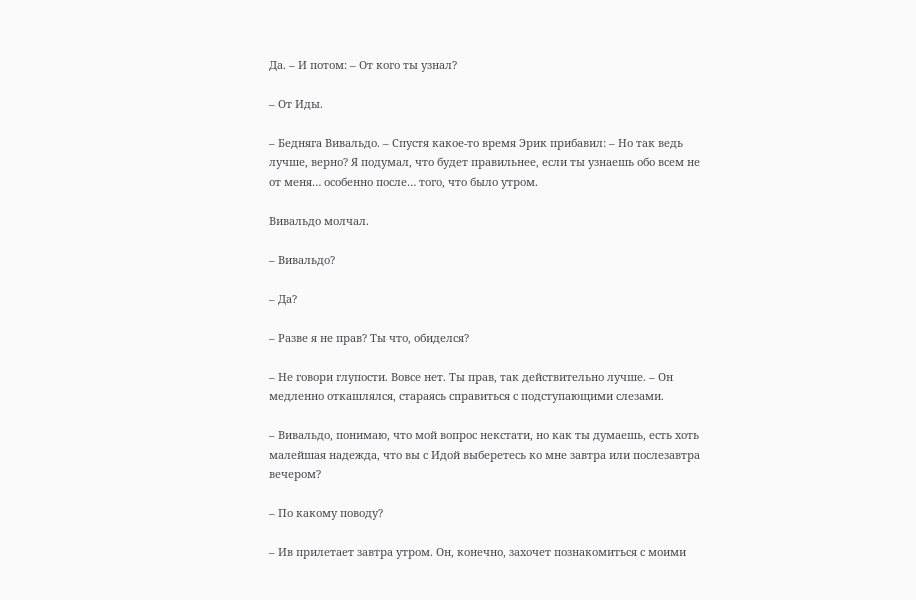Да. – И потом: – От кого ты узнал?

– От Иды.

– Бедняга Вивальдо. – Спустя какое-то время Эрик прибавил: – Но так ведь лучше, верно? Я подумал, что будет правильнее, если ты узнаешь обо всем не от меня… особенно после… того, что было утром.

Вивальдо молчал.

– Вивальдо?

– Да?

– Разве я не прав? Ты что, обиделся?

– Не говори глупости. Вовсе нет. Ты прав, так действительно лучше. – Он медленно откашлялся, стараясь справиться с подступающими слезами.

– Вивальдо, понимаю, что мой вопрос некстати, но как ты думаешь, есть хоть малейшая надежда, что вы с Идой выберетесь ко мне завтра или послезавтра вечером?

– По какому поводу?

– Ив прилетает завтра утром. Он, конечно, захочет познакомиться с моими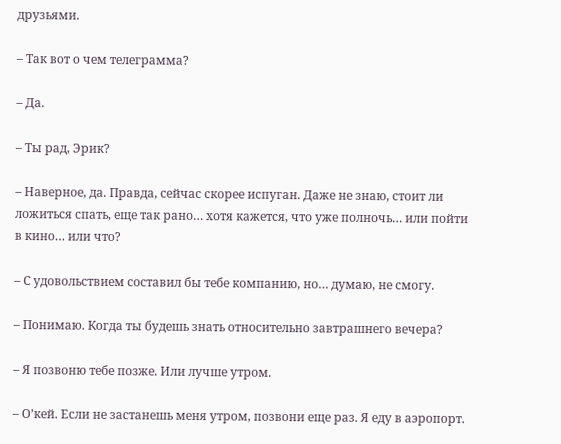друзьями.

– Так вот о чем телеграмма?

– Да.

– Ты рад, Эрик?

– Наверное, да. Правда, сейчас скорее испуган. Даже не знаю, стоит ли ложиться спать, еще так рано… хотя кажется, что уже полночь… или пойти в кино… или что?

– С удовольствием составил бы тебе компанию, но… думаю, не смогу.

– Понимаю. Когда ты будешь знать относительно завтрашнего вечера?

– Я позвоню тебе позже. Или лучше утром.

– О’кей. Если не застанешь меня утром, позвони еще раз. Я еду в аэропорт.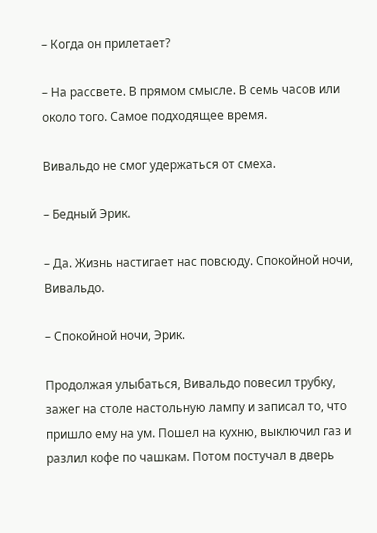– Когда он прилетает?

– На рассвете. В прямом смысле. В семь часов или около того. Самое подходящее время.

Вивальдо не смог удержаться от смеха.

– Бедный Эрик.

– Да. Жизнь настигает нас повсюду. Спокойной ночи, Вивальдо.

– Спокойной ночи, Эрик.

Продолжая улыбаться, Вивальдо повесил трубку, зажег на столе настольную лампу и записал то, что пришло ему на ум. Пошел на кухню, выключил газ и разлил кофе по чашкам. Потом постучал в дверь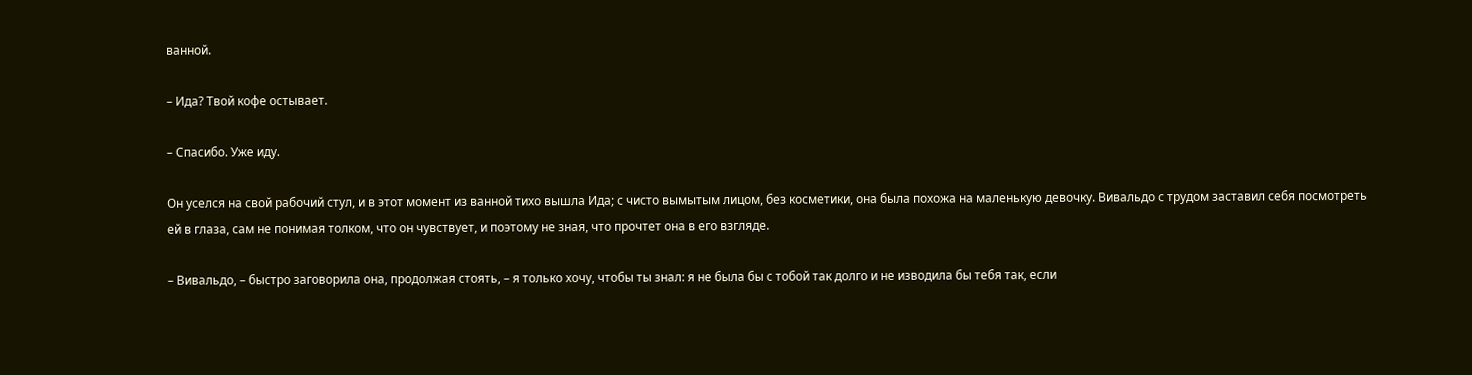ванной.

– Ида? Твой кофе остывает.

– Спасибо. Уже иду.

Он уселся на свой рабочий стул, и в этот момент из ванной тихо вышла Ида; с чисто вымытым лицом, без косметики, она была похожа на маленькую девочку. Вивальдо с трудом заставил себя посмотреть ей в глаза, сам не понимая толком, что он чувствует, и поэтому не зная, что прочтет она в его взгляде.

– Вивальдо, – быстро заговорила она, продолжая стоять, – я только хочу, чтобы ты знал: я не была бы с тобой так долго и не изводила бы тебя так, если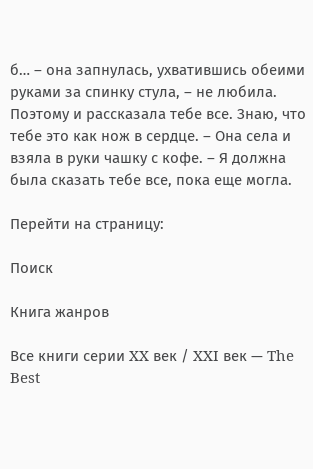б… – она запнулась, ухватившись обеими руками за спинку стула, – не любила. Поэтому и рассказала тебе все. Знаю, что тебе это как нож в сердце. – Она села и взяла в руки чашку с кофе. – Я должна была сказать тебе все, пока еще могла.

Перейти на страницу:

Поиск

Книга жанров

Все книги серии XX век / XXI век — The Best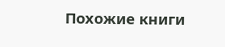Похожие книги